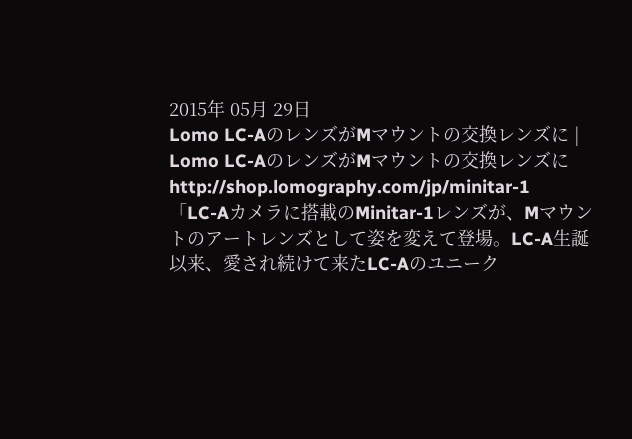2015年 05月 29日
Lomo LC-AのレンズがMマウントの交換レンズに |
Lomo LC-AのレンズがMマウントの交換レンズに
http://shop.lomography.com/jp/minitar-1
「LC-Aカメラに搭載のMinitar-1レンズが、Mマウントのアートレンズとして姿を変えて登場。LC-A生誕以来、愛され続けて来たLC-Aのユニーク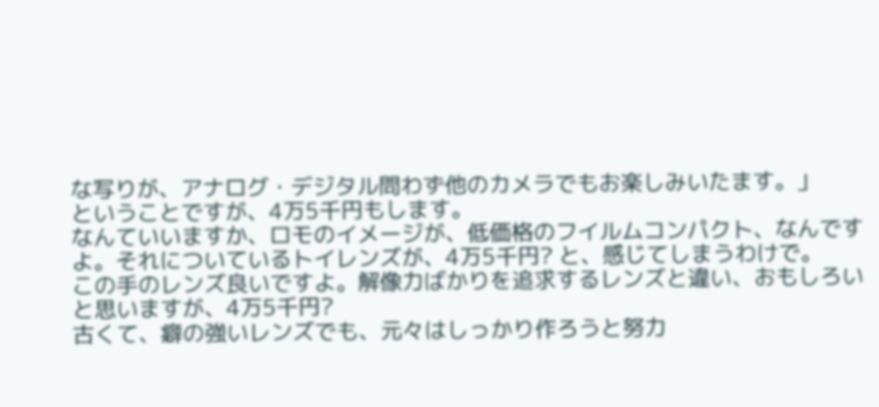な写りが、アナログ・デジタル問わず他のカメラでもお楽しみいたます。」
ということですが、4万5千円もします。
なんていいますか、ロモのイメージが、低価格のフイルムコンパクト、なんですよ。それについているトイレンズが、4万5千円? と、感じてしまうわけで。
この手のレンズ良いですよ。解像力ばかりを追求するレンズと違い、おもしろいと思いますが、4万5千円?
古くて、癖の強いレンズでも、元々はしっかり作ろうと努力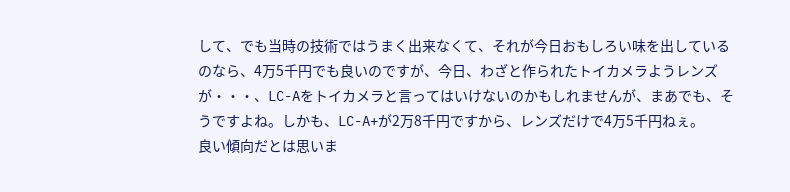して、でも当時の技術ではうまく出来なくて、それが今日おもしろい味を出しているのなら、4万5千円でも良いのですが、今日、わざと作られたトイカメラようレンズが・・・、LC-Aをトイカメラと言ってはいけないのかもしれませんが、まあでも、そうですよね。しかも、LC-A+が2万8千円ですから、レンズだけで4万5千円ねぇ。
良い傾向だとは思いま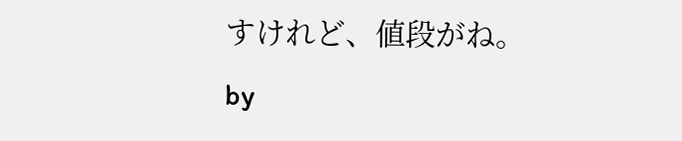すけれど、値段がね。
by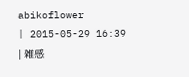abikoflower
| 2015-05-29 16:39
| 雑感